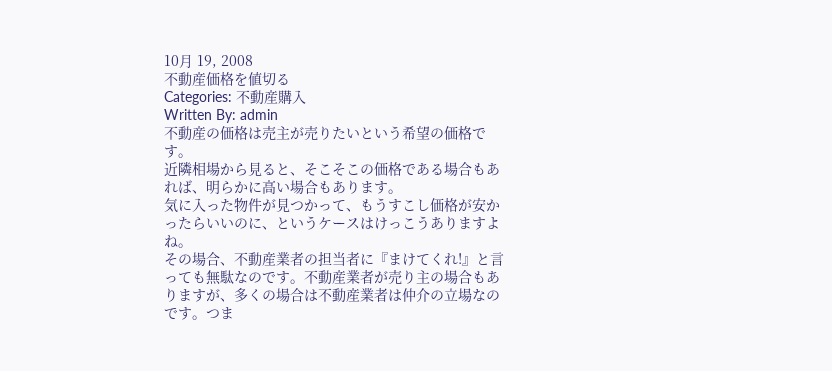10月 19, 2008
不動産価格を値切る
Categories: 不動産購入
Written By: admin
不動産の価格は売主が売りたいという希望の価格です。
近隣相場から見ると、そこそこの価格である場合もあれば、明らかに高い場合もあります。
気に入った物件が見つかって、もうすこし価格が安かったらいいのに、というケースはけっこうありますよね。
その場合、不動産業者の担当者に『まけてくれ!』と言っても無駄なのです。不動産業者が売り主の場合もありますが、多くの場合は不動産業者は仲介の立場なのです。つま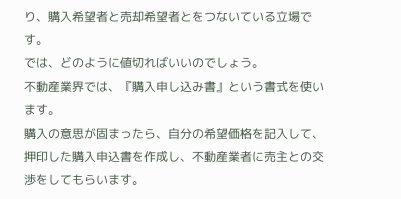り、購入希望者と売却希望者とをつないている立場です。
では、どのように値切ればいいのでしょう。
不動産業界では、『購入申し込み書』という書式を使います。
購入の意思が固まったら、自分の希望価格を記入して、押印した購入申込書を作成し、不動産業者に売主との交渉をしてもらいます。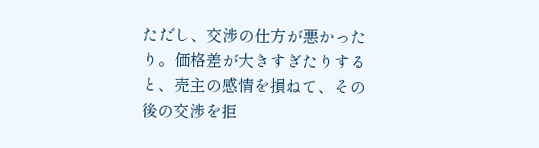ただし、交渉の仕方が悪かったり。価格差が大きすぎたりすると、売主の感情を損ねて、その後の交渉を拒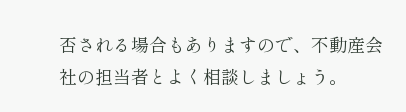否される場合もありますので、不動産会社の担当者とよく相談しましょう。